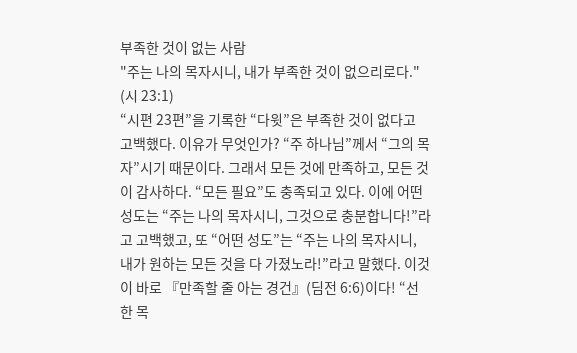부족한 것이 없는 사람
"주는 나의 목자시니, 내가 부족한 것이 없으리로다." (시 23:1)
“시편 23편”을 기록한 “다윗”은 부족한 것이 없다고 고백했다. 이유가 무엇인가? “주 하나님”께서 “그의 목자”시기 때문이다. 그래서 모든 것에 만족하고, 모든 것이 감사하다. “모든 필요”도 충족되고 있다. 이에 어떤 성도는 “주는 나의 목자시니, 그것으로 충분합니다!”라고 고백했고, 또 “어떤 성도”는 “주는 나의 목자시니, 내가 원하는 모든 것을 다 가졌노라!”라고 말했다. 이것이 바로 『만족할 줄 아는 경건』(딤전 6:6)이다! “선한 목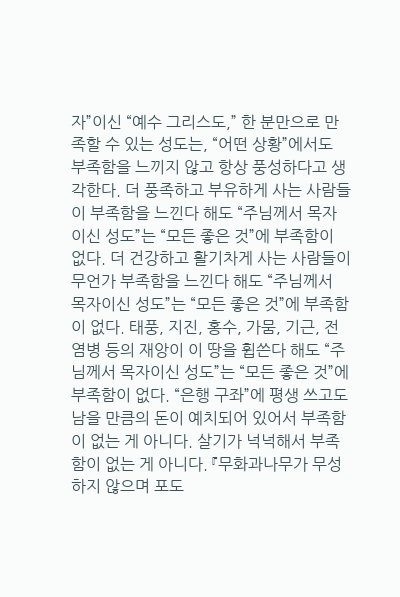자”이신 “예수 그리스도,” 한 분만으로 만족할 수 있는 성도는, “어떤 상황”에서도 부족함을 느끼지 않고 항상 풍성하다고 생각한다. 더 풍족하고 부유하게 사는 사람들이 부족함을 느낀다 해도 “주님께서 목자이신 성도”는 “모든 좋은 것”에 부족함이 없다. 더 건강하고 활기차게 사는 사람들이 무언가 부족함을 느낀다 해도 “주님께서 목자이신 성도”는 “모든 좋은 것”에 부족함이 없다. 태풍, 지진, 홍수, 가뭄, 기근, 전염병 등의 재앙이 이 땅을 휩쓴다 해도 “주님께서 목자이신 성도”는 “모든 좋은 것”에 부족함이 없다. “은행 구좌”에 평생 쓰고도 남을 만큼의 돈이 예치되어 있어서 부족함이 없는 게 아니다. 살기가 넉넉해서 부족함이 없는 게 아니다. 『무화과나무가 무성하지 않으며 포도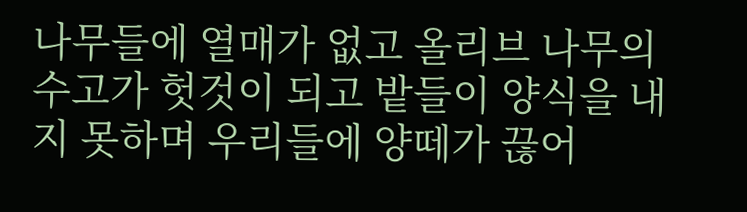나무들에 열매가 없고 올리브 나무의 수고가 헛것이 되고 밭들이 양식을 내지 못하며 우리들에 양떼가 끊어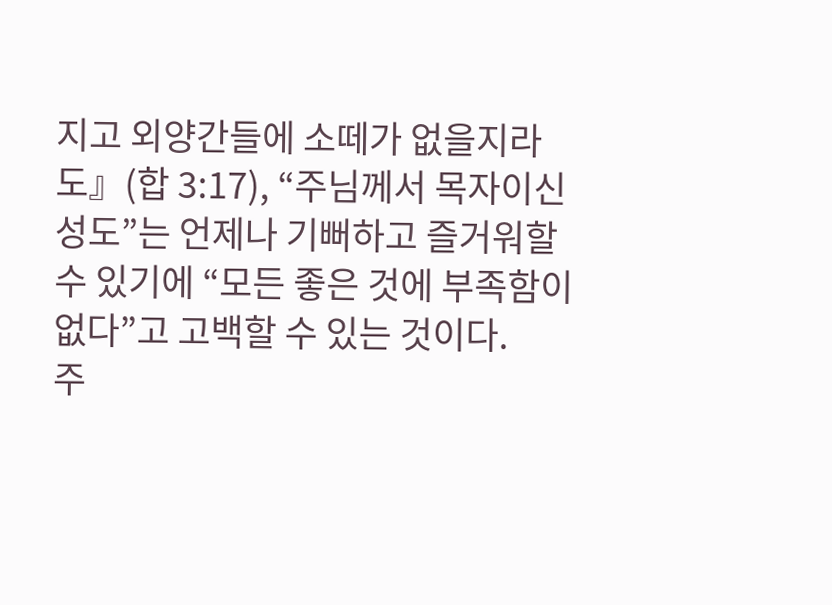지고 외양간들에 소떼가 없을지라도』(합 3:17), “주님께서 목자이신 성도”는 언제나 기뻐하고 즐거워할 수 있기에 “모든 좋은 것에 부족함이 없다”고 고백할 수 있는 것이다.
주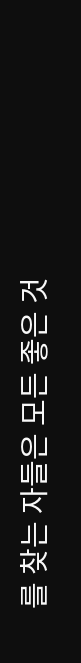를 찾는 자들은 모든 좋은 것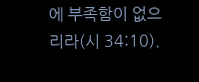에 부족함이 없으리라(시 34:10).